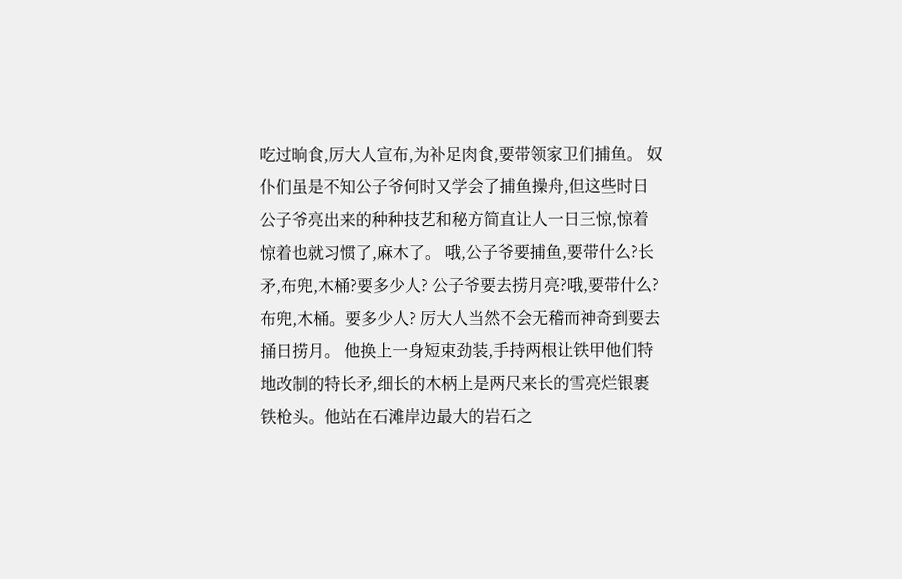吃过晌食,厉大人宣布,为补足肉食,要带领家卫们捕鱼。 奴仆们虽是不知公子爷何时又学会了捕鱼操舟,但这些时日公子爷亮出来的种种技艺和秘方简直让人一日三惊,惊着惊着也就习惯了,麻木了。 哦,公子爷要捕鱼,要带什么?长矛,布兜,木桶?要多少人? 公子爷要去捞月亮?哦,要带什么?布兜,木桶。要多少人? 厉大人当然不会无稽而神奇到要去捅日捞月。 他换上一身短束劲装,手持两根让铁甲他们特地改制的特长矛,细长的木柄上是两尺来长的雪亮烂银裹铁枪头。他站在石滩岸边最大的岩石之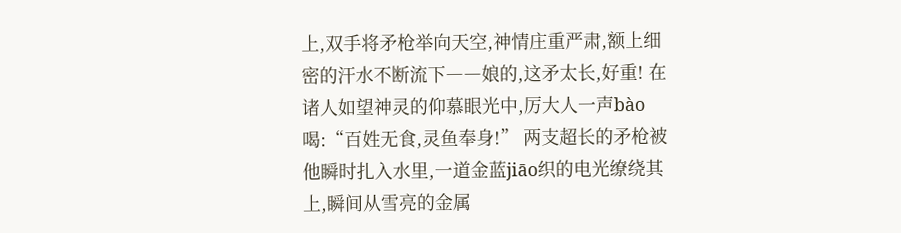上,双手将矛枪举向天空,神情庄重严肃,额上细密的汗水不断流下――娘的,这矛太长,好重! 在诸人如望神灵的仰慕眼光中,厉大人一声bào喝:“百姓无食,灵鱼奉身!” 两支超长的矛枪被他瞬时扎入水里,一道金蓝jiāo织的电光缭绕其上,瞬间从雪亮的金属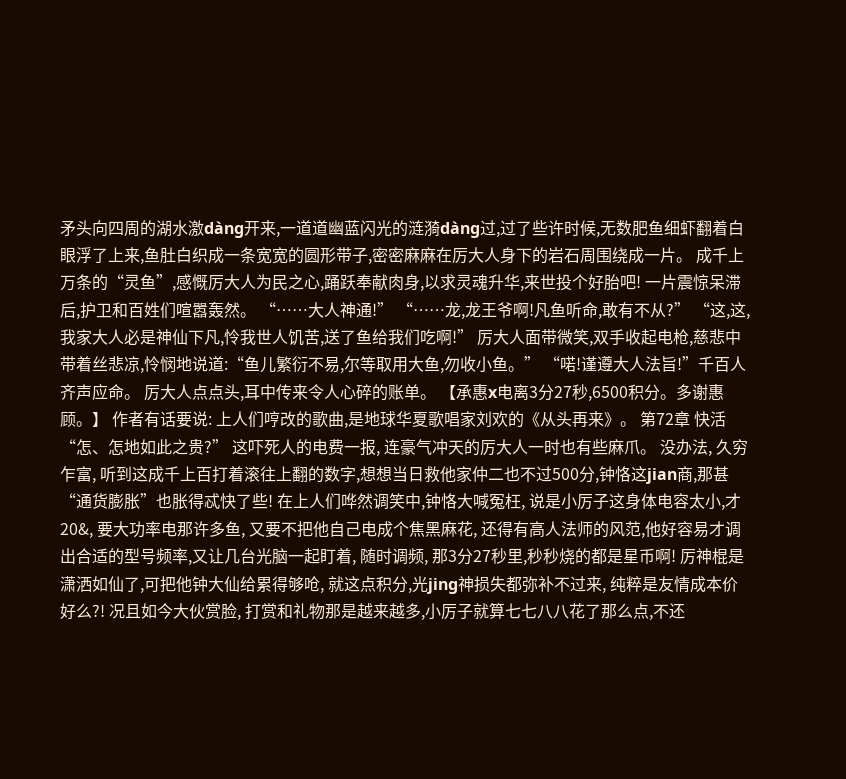矛头向四周的湖水激dàng开来,一道道幽蓝闪光的涟漪dàng过,过了些许时候,无数肥鱼细虾翻着白眼浮了上来,鱼肚白织成一条宽宽的圆形带子,密密麻麻在厉大人身下的岩石周围绕成一片。 成千上万条的“灵鱼”,感慨厉大人为民之心,踊跃奉献肉身,以求灵魂升华,来世投个好胎吧! 一片震惊呆滞后,护卫和百姓们喧嚣轰然。 “……大人神通!” “……龙,龙王爷啊!凡鱼听命,敢有不从?” “这,这,我家大人必是神仙下凡,怜我世人饥苦,送了鱼给我们吃啊!” 厉大人面带微笑,双手收起电枪,慈悲中带着丝悲凉,怜悯地说道:“鱼儿繁衍不易,尔等取用大鱼,勿收小鱼。” “喏!谨遵大人法旨!”千百人齐声应命。 厉大人点点头,耳中传来令人心碎的账单。 【承惠x电离3分27秒,6500积分。多谢惠顾。】 作者有话要说: 上人们哼改的歌曲,是地球华夏歌唱家刘欢的《从头再来》。 第72章 快活 “怎、怎地如此之贵?” 这吓死人的电费一报, 连豪气冲天的厉大人一时也有些麻爪。 没办法, 久穷乍富, 听到这成千上百打着滚往上翻的数字,想想当日救他家仲二也不过500分,钟恪这jian商,那甚“通货膨胀”也胀得忒快了些! 在上人们哗然调笑中,钟恪大喊冤枉, 说是小厉子这身体电容太小,才20&, 要大功率电那许多鱼, 又要不把他自己电成个焦黑麻花, 还得有高人法师的风范,他好容易才调出合适的型号频率,又让几台光脑一起盯着, 随时调频, 那3分27秒里,秒秒烧的都是星币啊! 厉神棍是潇洒如仙了,可把他钟大仙给累得够呛, 就这点积分,光jing神损失都弥补不过来, 纯粹是友情成本价好么?! 况且如今大伙赏脸, 打赏和礼物那是越来越多,小厉子就算七七八八花了那么点,不还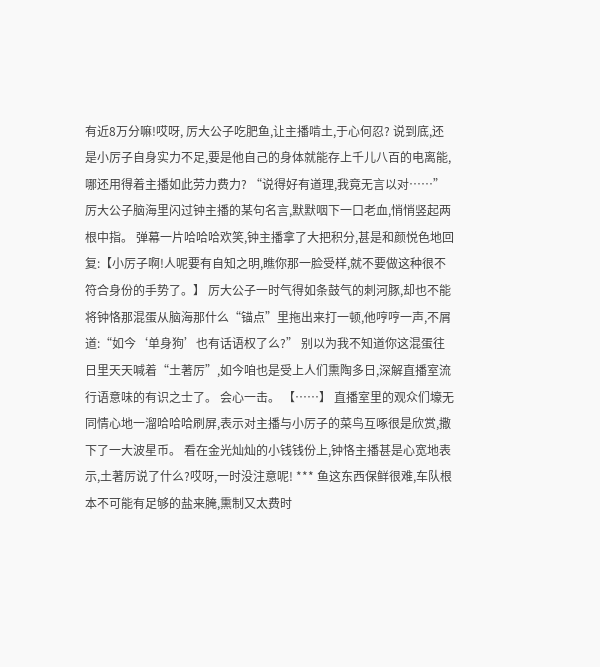有近8万分嘛!哎呀, 厉大公子吃肥鱼,让主播啃土,于心何忍? 说到底,还是小厉子自身实力不足,要是他自己的身体就能存上千儿八百的电离能,哪还用得着主播如此劳力费力? “说得好有道理,我竟无言以对……” 厉大公子脑海里闪过钟主播的某句名言,默默咽下一口老血,悄悄竖起两根中指。 弹幕一片哈哈哈欢笑,钟主播拿了大把积分,甚是和颜悦色地回复:【小厉子啊!人呢要有自知之明,瞧你那一脸受样,就不要做这种很不符合身份的手势了。】 厉大公子一时气得如条鼓气的刺河豚,却也不能将钟恪那混蛋从脑海那什么“锚点”里拖出来打一顿,他哼哼一声,不屑道:“如今‘单身狗’也有话语权了么?” 别以为我不知道你这混蛋往日里天天喊着“土著厉”,如今咱也是受上人们熏陶多日,深解直播室流行语意味的有识之士了。 会心一击。 【……】 直播室里的观众们壕无同情心地一溜哈哈哈刷屏,表示对主播与小厉子的菜鸟互啄很是欣赏,撒下了一大波星币。 看在金光灿灿的小钱钱份上,钟恪主播甚是心宽地表示,土著厉说了什么?哎呀,一时没注意呢! *** 鱼这东西保鲜很难,车队根本不可能有足够的盐来腌,熏制又太费时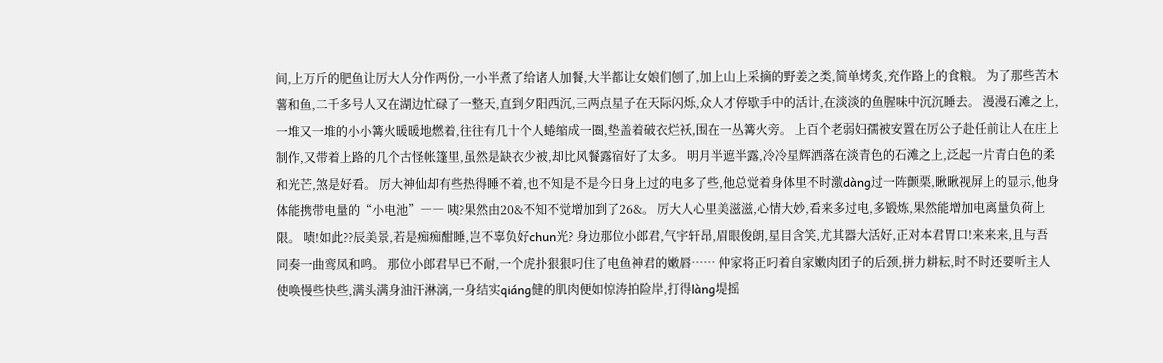间,上万斤的肥鱼让厉大人分作两份,一小半煮了给诸人加餐,大半都让女娘们刨了,加上山上采摘的野姜之类,简单烤炙,充作路上的食粮。 为了那些苦木薯和鱼,二千多号人又在湖边忙碌了一整天,直到夕阳西沉,三两点星子在天际闪烁,众人才停歇手中的活计,在淡淡的鱼腥味中沉沉睡去。 漫漫石滩之上,一堆又一堆的小小篝火暖暖地燃着,往往有几十个人蜷缩成一圈,垫盖着破衣烂袄,围在一丛篝火旁。 上百个老弱妇孺被安置在厉公子赴任前让人在庄上制作,又带着上路的几个古怪帐篷里,虽然是缺衣少被,却比风餐露宿好了太多。 明月半遮半露,冷冷星辉洒落在淡青色的石滩之上,泛起一片青白色的柔和光芒,煞是好看。 厉大神仙却有些热得睡不着,也不知是不是今日身上过的电多了些,他总觉着身体里不时激dàng过一阵颤栗,瞅瞅视屏上的显示,他身体能携带电量的“小电池”―― 咦?果然由20&不知不觉增加到了26&。 厉大人心里美滋滋,心情大妙,看来多过电,多锻炼,果然能增加电离量负荷上限。 啧!如此??辰美景,若是痴痴酣睡,岂不辜负好chun光? 身边那位小郎君,气宇轩昂,眉眼俊朗,星目含笑,尤其器大活好,正对本君胃口!来来来,且与吾同奏一曲鸾凤和鸣。 那位小郎君早已不耐,一个虎扑狠狠叼住了电鱼神君的嫩唇…… 仲家将正叼着自家嫩肉团子的后颈,拼力耕耘,时不时还要听主人使唤慢些快些,满头满身油汗淋漓,一身结实qiáng健的肌肉便如惊涛拍险岸,打得làng堤摇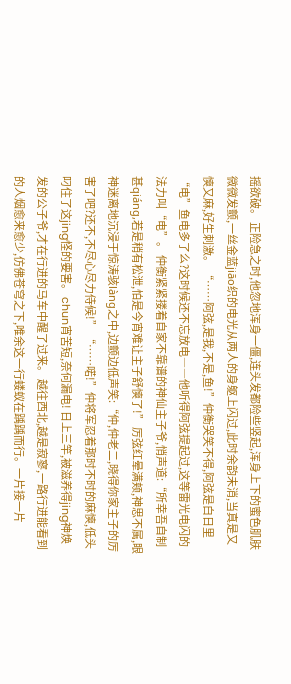摇欲破。 正险急之时,他忽地浑身一僵,连头发都险些竖起,浑身上下的蜜色肌肤微微发颤,一丝金蓝jiāo织的电光从两人的身躯上闪过,此时余韵未消,当真是又慡又麻,好生刺激。 “……阿弦,是我,不是,鱼!”仲衡哭笑不得,阿弦是白日里“电”鱼电多了么?这时候还不忘放电――他听得阿弦提起过,这等雷光电闪的法力叫“电”。 仲衡紧紧搂着自家不靠谱的神仙主子爷,悄声道:“所幸吾自制甚qiáng,若是稍有松泄,怕是今宵难让主子舒慡了!” 厉弦红晕满颊,神思不属,眼神迷离地沉浸于惊涛骇làng之中,边颤边低声笑:“仲,仲老二,晓得你家主子的厉害了吧?还不,不尽心尽力侍候!” “……喏!”仲将军忍着那时不时的麻慡,低头叼住了这jing怪的要害。 chun宵苦短,奈何漏电! 日上三竿,被滋养得jing神焕发的公子爷,才在行进的马车中醒了过来。 越往西北,越是寂寥,一路行进能看到的人烟愈来愈少,仿佛苍穹之下,唯余这一行蝼蚁在踽踽而行。一片接一片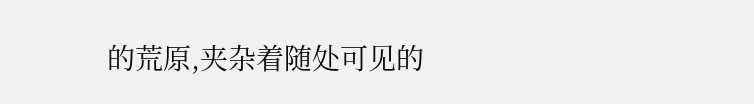的荒原,夹杂着随处可见的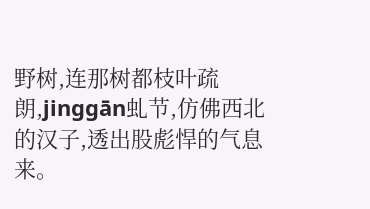野树,连那树都枝叶疏朗,jinggān虬节,仿佛西北的汉子,透出股彪悍的气息来。